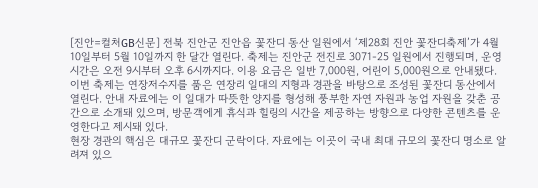[진안=컬처GB신문] 전북 진안군 진안읍 꽃잔디 동산 일원에서 ‘제28회 진안 꽃잔디축제’가 4월 10일부터 5월 10일까지 한 달간 열린다. 축제는 진안군 전진로 3071-25 일원에서 진행되며, 운영 시간은 오전 9시부터 오후 6시까지다. 이용 요금은 일반 7,000원, 어린이 5,000원으로 안내됐다.
이번 축제는 연장저수지를 품은 연장리 일대의 지형과 경관을 바탕으로 조성된 꽃잔디 동산에서 열린다. 안내 자료에는 이 일대가 따뜻한 양지를 형성해 풍부한 자연 자원과 농업 자원을 갖춘 공간으로 소개돼 있으며, 방문객에게 휴식과 힐링의 시간을 제공하는 방향으로 다양한 콘텐츠를 운영한다고 제시돼 있다.
현장 경관의 핵심은 대규모 꽃잔디 군락이다. 자료에는 이곳이 국내 최대 규모의 꽃잔디 명소로 알려져 있으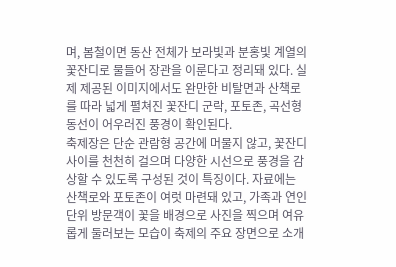며, 봄철이면 동산 전체가 보라빛과 분홍빛 계열의 꽃잔디로 물들어 장관을 이룬다고 정리돼 있다. 실제 제공된 이미지에서도 완만한 비탈면과 산책로를 따라 넓게 펼쳐진 꽃잔디 군락, 포토존, 곡선형 동선이 어우러진 풍경이 확인된다.
축제장은 단순 관람형 공간에 머물지 않고, 꽃잔디 사이를 천천히 걸으며 다양한 시선으로 풍경을 감상할 수 있도록 구성된 것이 특징이다. 자료에는 산책로와 포토존이 여럿 마련돼 있고, 가족과 연인 단위 방문객이 꽃을 배경으로 사진을 찍으며 여유롭게 둘러보는 모습이 축제의 주요 장면으로 소개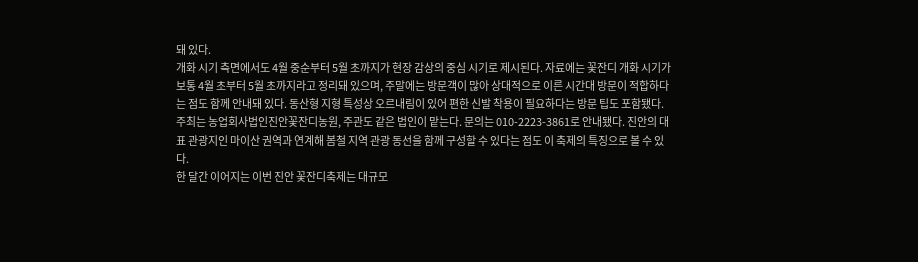돼 있다.
개화 시기 측면에서도 4월 중순부터 5월 초까지가 현장 감상의 중심 시기로 제시된다. 자료에는 꽃잔디 개화 시기가 보통 4월 초부터 5월 초까지라고 정리돼 있으며, 주말에는 방문객이 많아 상대적으로 이른 시간대 방문이 적합하다는 점도 함께 안내돼 있다. 동산형 지형 특성상 오르내림이 있어 편한 신발 착용이 필요하다는 방문 팁도 포함됐다.
주최는 농업회사법인진안꽃잔디농원, 주관도 같은 법인이 맡는다. 문의는 010-2223-3861로 안내됐다. 진안의 대표 관광지인 마이산 권역과 연계해 봄철 지역 관광 동선을 함께 구성할 수 있다는 점도 이 축제의 특징으로 볼 수 있다.
한 달간 이어지는 이번 진안 꽃잔디축제는 대규모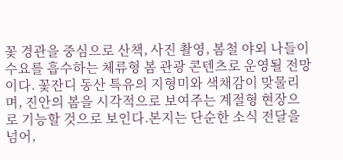꽃 경관을 중심으로 산책, 사진 촬영, 봄철 야외 나들이 수요를 흡수하는 체류형 봄 관광 콘텐츠로 운영될 전망이다. 꽃잔디 동산 특유의 지형미와 색채감이 맞물리며, 진안의 봄을 시각적으로 보여주는 계절형 현장으로 기능할 것으로 보인다.본지는 단순한 소식 전달을 넘어,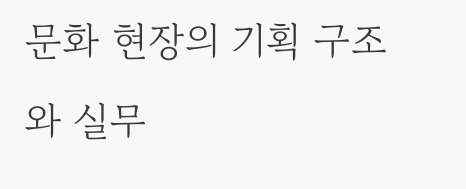문화 현장의 기획 구조와 실무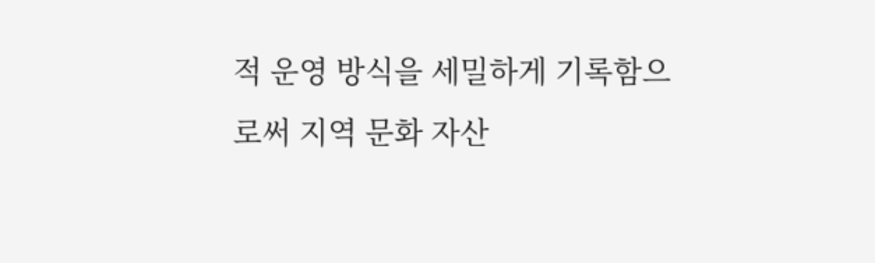적 운영 방식을 세밀하게 기록함으로써 지역 문화 자산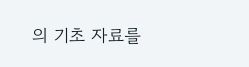의 기초 자료를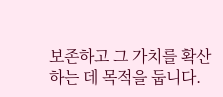보존하고 그 가치를 확산하는 데 목적을 둡니다.